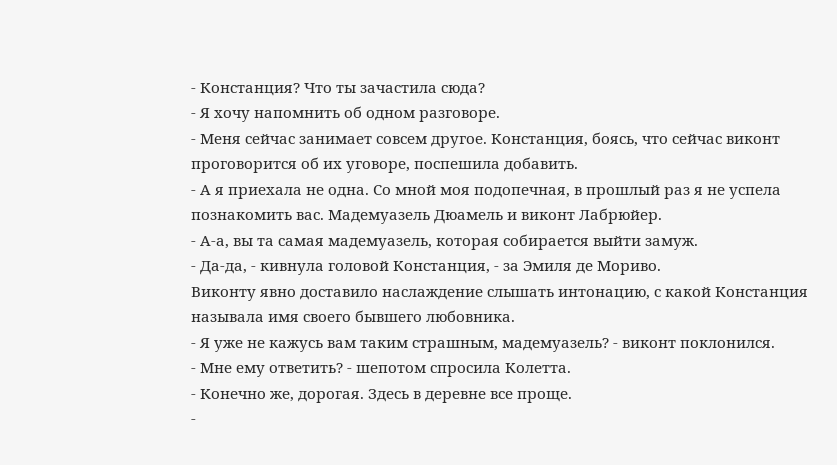- Констанция? Что ты зачастила сюда?
- Я хочу напомнить об одном разговоре.
- Меня сейчас занимает совсем другое. Констанция, боясь, что сейчас виконт проговорится об их уговоре, поспешила добавить.
- А я приехала не одна. Со мной моя подопечная, в прошлый раз я не успела познакомить вас. Мадемуазель Дюамель и виконт Лабрюйер.
- А-а, вы та самая мадемуазель, которая собирается выйти замуж.
- Да-да, - кивнула головой Констанция, - за Эмиля де Мориво.
Виконту явно доставило наслаждение слышать интонацию, с какой Констанция называла имя своего бывшего любовника.
- Я уже не кажусь вам таким страшным, мадемуазель? - виконт поклонился.
- Мне ему ответить? - шепотом спросила Колетта.
- Конечно же, дорогая. Здесь в деревне все проще.
-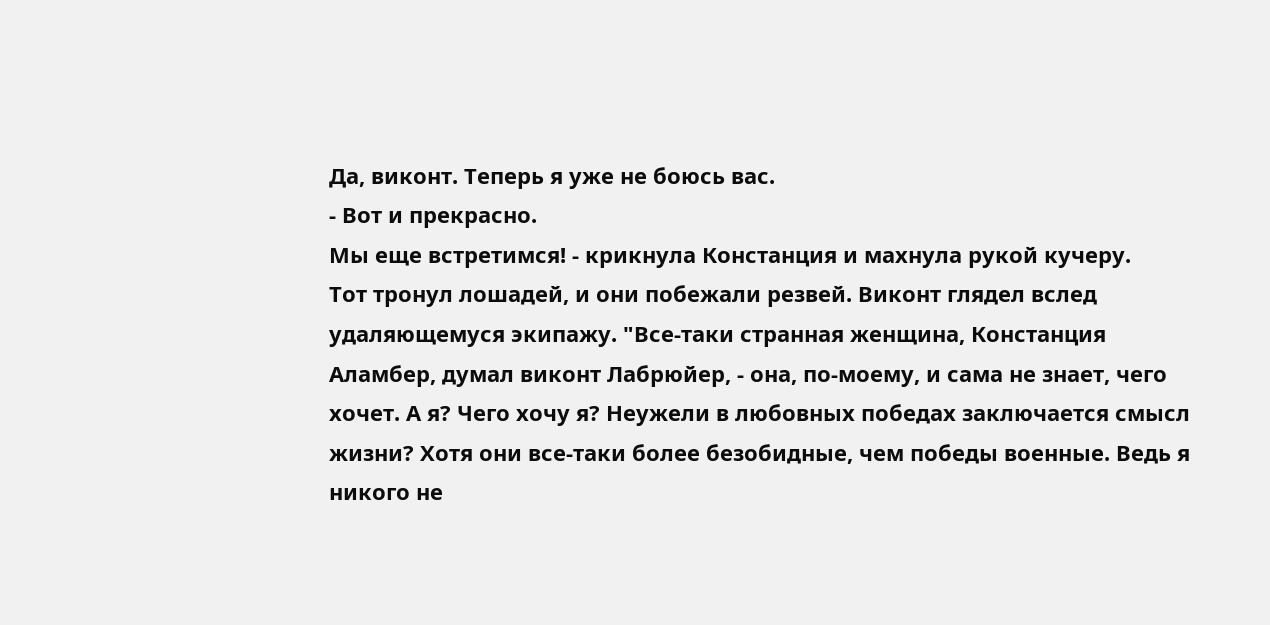Да, виконт. Теперь я уже не боюсь вас.
- Вот и прекрасно.
Мы еще встретимся! - крикнула Констанция и махнула рукой кучеру.
Тот тронул лошадей, и они побежали резвей. Виконт глядел вслед удаляющемуся экипажу. "Все-таки странная женщина, Констанция Аламбер, думал виконт Лабрюйер, - она, по-моему, и сама не знает, чего хочет. А я? Чего хочу я? Неужели в любовных победах заключается смысл жизни? Хотя они все-таки более безобидные, чем победы военные. Ведь я никого не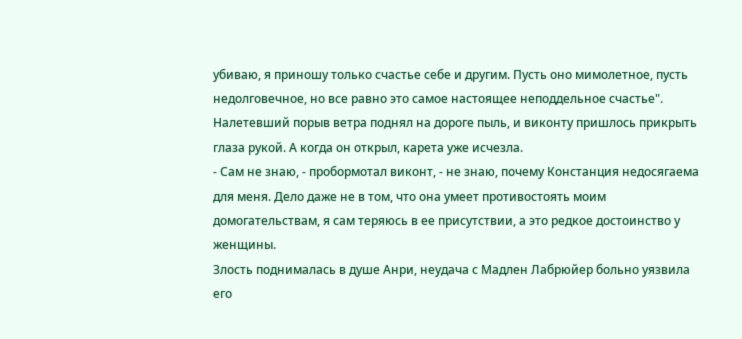убиваю, я приношу только счастье себе и другим. Пусть оно мимолетное, пусть недолговечное, но все равно это самое настоящее неподдельное счастье".
Налетевший порыв ветра поднял на дороге пыль, и виконту пришлось прикрыть глаза рукой. А когда он открыл, карета уже исчезла.
- Сам не знаю, - пробормотал виконт, - не знаю, почему Констанция недосягаема для меня. Дело даже не в том, что она умеет противостоять моим домогательствам, я сам теряюсь в ее присутствии, а это редкое достоинство у женщины.
Злость поднималась в душе Анри, неудача с Мадлен Лабрюйер больно уязвила его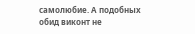самолюбие. А подобных обид виконт не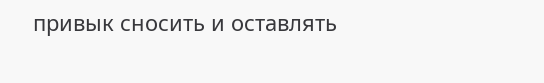привык сносить и оставлять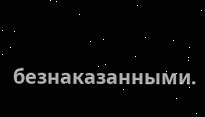безнаказанными.